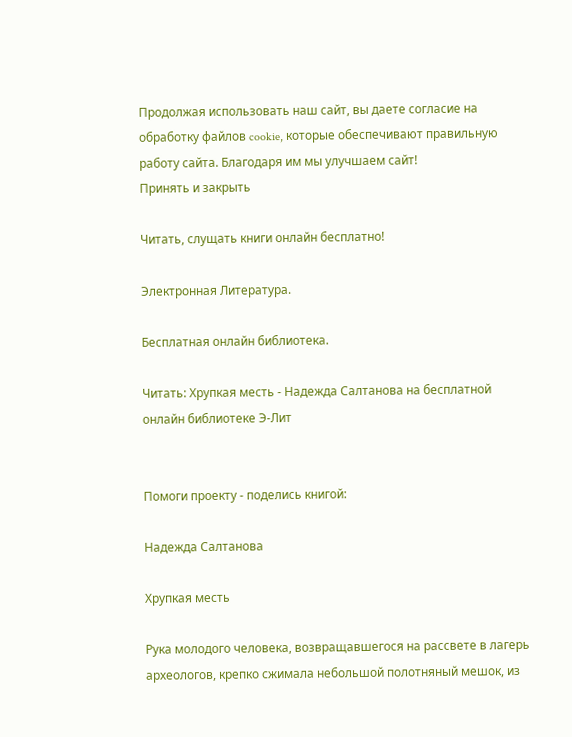Продолжая использовать наш сайт, вы даете согласие на обработку файлов cookie, которые обеспечивают правильную работу сайта. Благодаря им мы улучшаем сайт!
Принять и закрыть

Читать, слущать книги онлайн бесплатно!

Электронная Литература.

Бесплатная онлайн библиотека.

Читать: Хрупкая месть - Надежда Салтанова на бесплатной онлайн библиотеке Э-Лит


Помоги проекту - поделись книгой:

Надежда Салтанова

Хрупкая месть

Рука молодого человека, возвращавшегося на рассвете в лагерь археологов, крепко сжимала небольшой полотняный мешок, из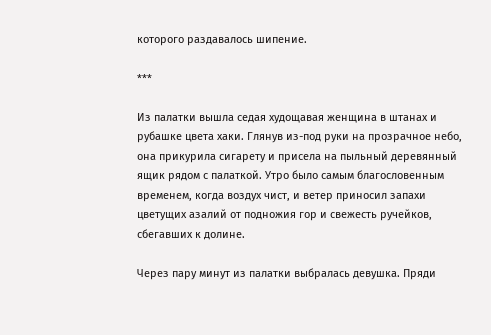которого раздавалось шипение.

***

Из палатки вышла седая худощавая женщина в штанах и рубашке цвета хаки. Глянув из-под руки на прозрачное небо, она прикурила сигарету и присела на пыльный деревянный ящик рядом с палаткой. Утро было самым благословенным временем, когда воздух чист, и ветер приносил запахи цветущих азалий от подножия гор и свежесть ручейков, сбегавших к долине.

Через пару минут из палатки выбралась девушка. Пряди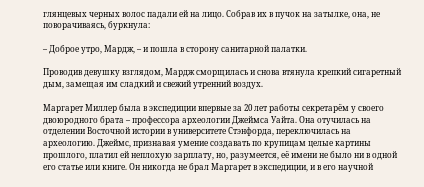глянцевых черных волос падали ей на лицо. Собрав их в пучок на затылке, она, не поворачиваясь, буркнула:

– Доброе утро, Мардж, – и пошла в сторону санитарной палатки.

Проводив девушку взглядом, Мардж сморщилась и снова втянула крепкий сигаретный дым, замещая им сладкий и свежий утренний воздух.

Маргарет Миллер была в экспедиции впервые за 20 лет работы секретарём у своего двоюродного брата – профессора археологии Джеймса Уайта. Она отучилась на отделении Восточной истории в университете Стэнфорда, переключилась на археологию. Джеймс, признавая умение создавать по крупицам целые картины прошлого, платил ей неплохую зарплату, но, разумеется, её имени не было ни в одной его статье или книге. Он никогда не брал Маргарет в экспедиции, и в его научной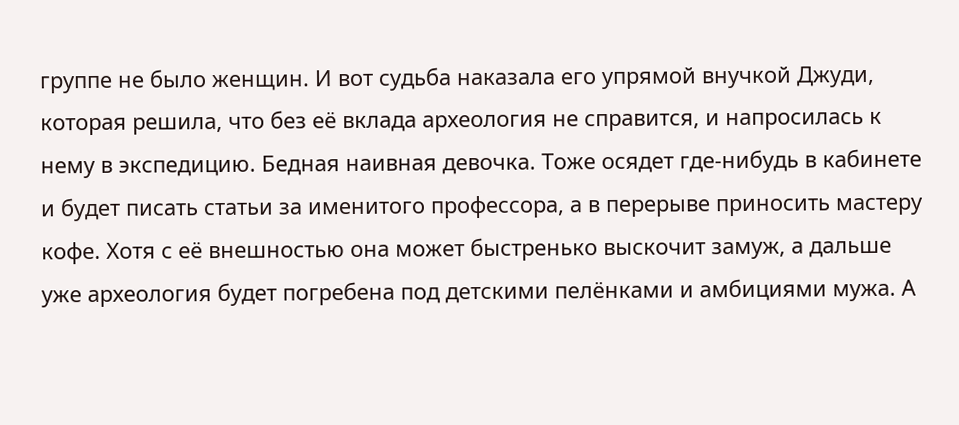группе не было женщин. И вот судьба наказала его упрямой внучкой Джуди, которая решила, что без её вклада археология не справится, и напросилась к нему в экспедицию. Бедная наивная девочка. Тоже осядет где-нибудь в кабинете и будет писать статьи за именитого профессора, а в перерыве приносить мастеру кофе. Хотя с её внешностью она может быстренько выскочит замуж, а дальше уже археология будет погребена под детскими пелёнками и амбициями мужа. А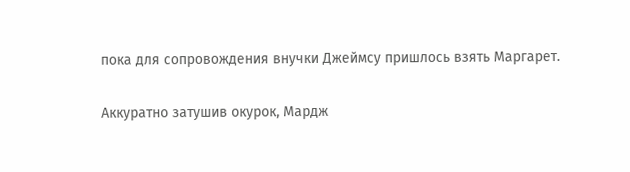пока для сопровождения внучки Джеймсу пришлось взять Маргарет.

Аккуратно затушив окурок, Мардж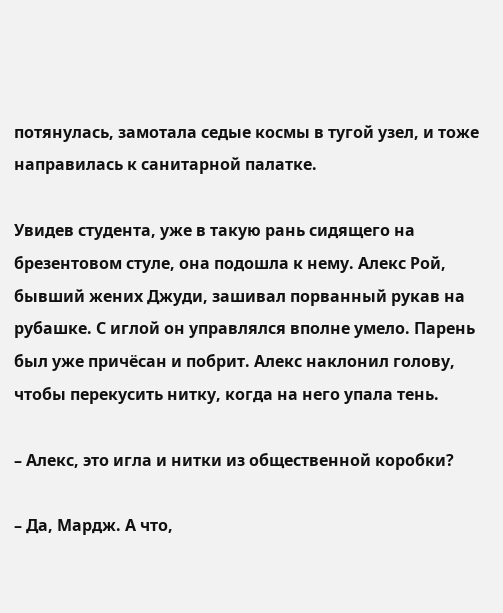потянулась, замотала седые космы в тугой узел, и тоже направилась к санитарной палатке.

Увидев студента, уже в такую рань сидящего на брезентовом стуле, она подошла к нему. Алекс Рой, бывший жених Джуди, зашивал порванный рукав на рубашке. С иглой он управлялся вполне умело. Парень был уже причёсан и побрит. Алекс наклонил голову, чтобы перекусить нитку, когда на него упала тень.

– Алекс, это игла и нитки из общественной коробки?

– Да, Мардж. А что,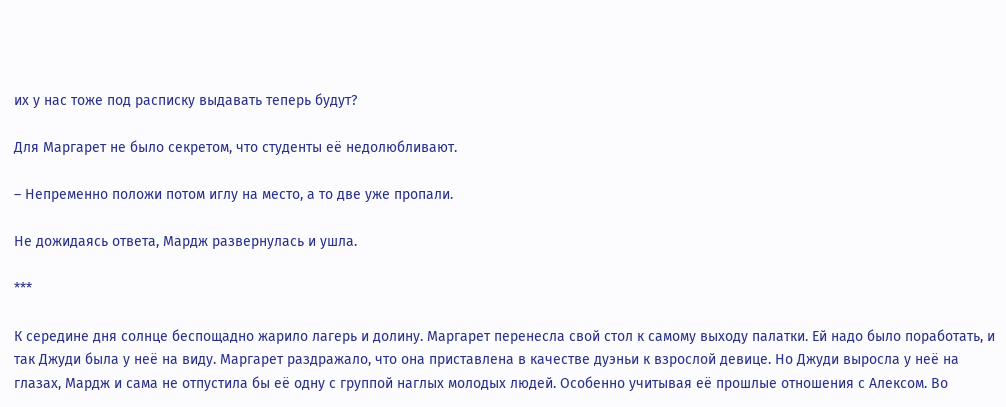их у нас тоже под расписку выдавать теперь будут?

Для Маргарет не было секретом, что студенты её недолюбливают.

– Непременно положи потом иглу на место, а то две уже пропали.

Не дожидаясь ответа, Мардж развернулась и ушла.

***

К середине дня солнце беспощадно жарило лагерь и долину. Маргарет перенесла свой стол к самому выходу палатки. Ей надо было поработать, и так Джуди была у неё на виду. Маргарет раздражало, что она приставлена в качестве дуэньи к взрослой девице. Но Джуди выросла у неё на глазах, Мардж и сама не отпустила бы её одну с группой наглых молодых людей. Особенно учитывая её прошлые отношения с Алексом. Во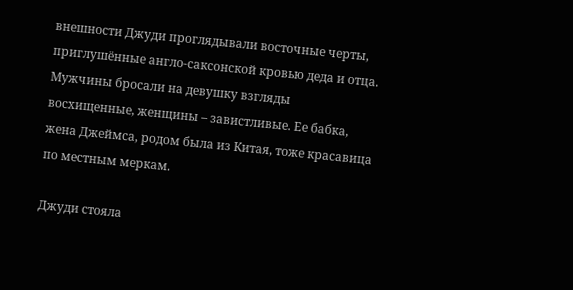внешности Джуди проглядывали восточные черты, приглушённые англо-саксонской кровью деда и отца. Мужчины бросали на девушку взгляды восхищенные, женщины – завистливые. Ее бабка, жена Джеймса, родом была из Китая, тоже красавица по местным меркам.

Джуди стояла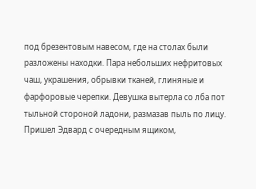под брезентовым навесом, где на столах были разложены находки. Пара небольших нефритовых чаш, украшения, обрывки тканей, глиняные и фарфоровые черепки. Девушка вытерла со лба пот тыльной стороной ладони, размазав пыль по лицу. Пришел Эдвард с очередным ящиком,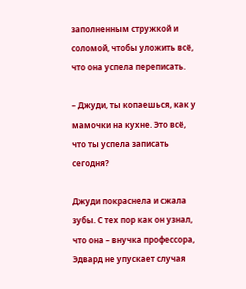заполненным стружкой и соломой, чтобы уложить всё, что она успела переписать.

– Джуди, ты копаешься, как у мамочки на кухне. Это всё, что ты успела записать сегодня?

Джуди покраснела и сжала зубы. С тех пор как он узнал, что она – внучка профессора, Эдвард не упускает случая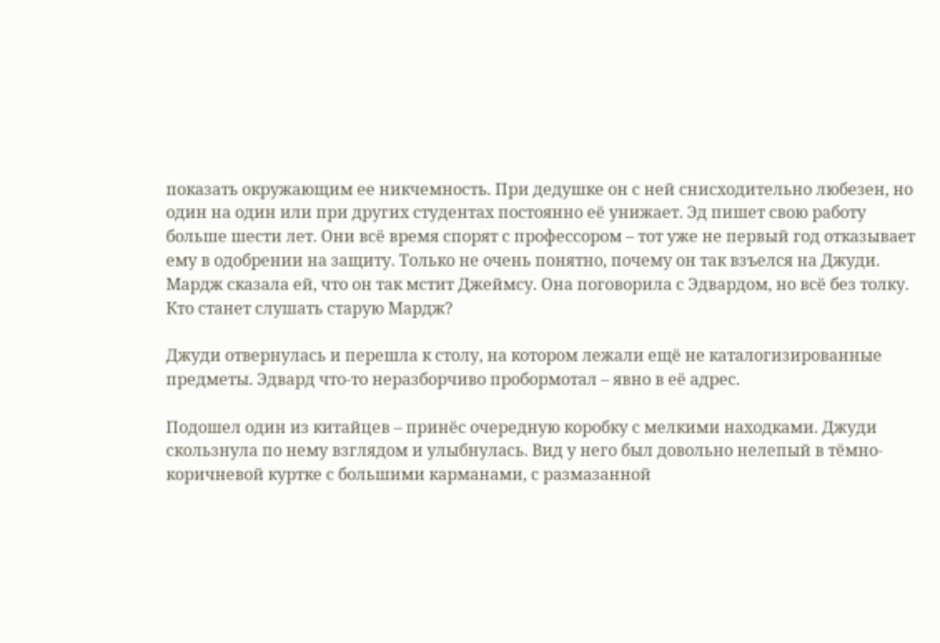показать окружающим ее никчемность. При дедушке он с ней снисходительно любезен, но один на один или при других студентах постоянно её унижает. Эд пишет свою работу больше шести лет. Они всё время спорят с профессором – тот уже не первый год отказывает ему в одобрении на защиту. Только не очень понятно, почему он так взъелся на Джуди. Мардж сказала ей, что он так мстит Джеймсу. Она поговорила с Эдвардом, но всё без толку. Кто станет слушать старую Мардж?

Джуди отвернулась и перешла к столу, на котором лежали ещё не каталогизированные предметы. Эдвард что-то неразборчиво пробормотал – явно в её адрес.

Подошел один из китайцев – принёс очередную коробку с мелкими находками. Джуди скользнула по нему взглядом и улыбнулась. Вид у него был довольно нелепый в тёмно-коричневой куртке с большими карманами, с размазанной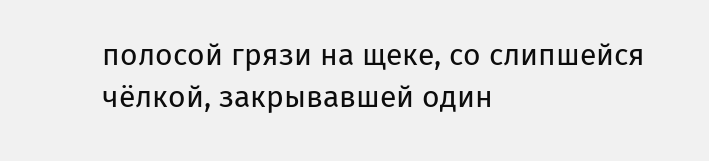полосой грязи на щеке, со слипшейся чёлкой, закрывавшей один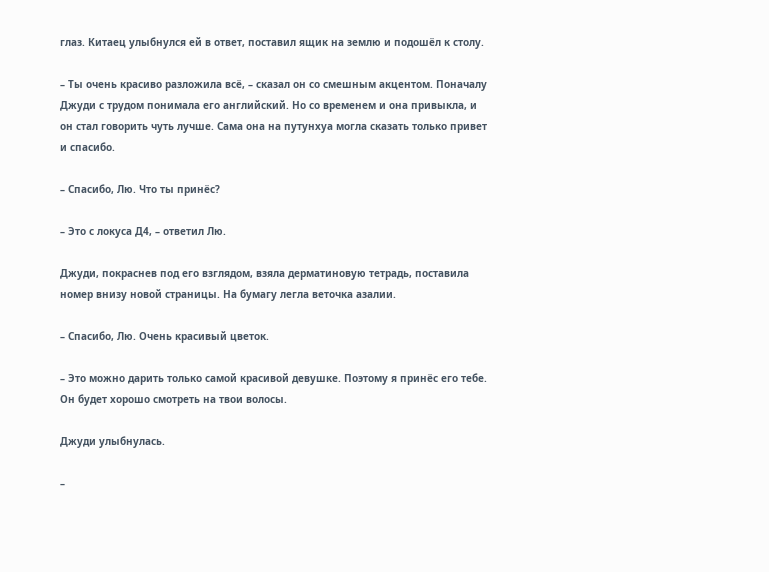глаз. Китаец улыбнулся ей в ответ, поставил ящик на землю и подошёл к столу.

– Ты очень красиво разложила всё, – сказал он со смешным акцентом. Поначалу Джуди с трудом понимала его английский. Но со временем и она привыкла, и он стал говорить чуть лучше. Сама она на путунхуа могла сказать только привет и спасибо.

– Спасибо, Лю. Что ты принёс?

– Это с локуса Д4, – ответил Лю.

Джуди, покраснев под его взглядом, взяла дерматиновую тетрадь, поставила номер внизу новой страницы. На бумагу легла веточка азалии.

– Спасибо, Лю. Очень красивый цветок.

– Это можно дарить только самой красивой девушке. Поэтому я принёс его тебе. Он будет хорошо смотреть на твои волосы.

Джуди улыбнулась.

–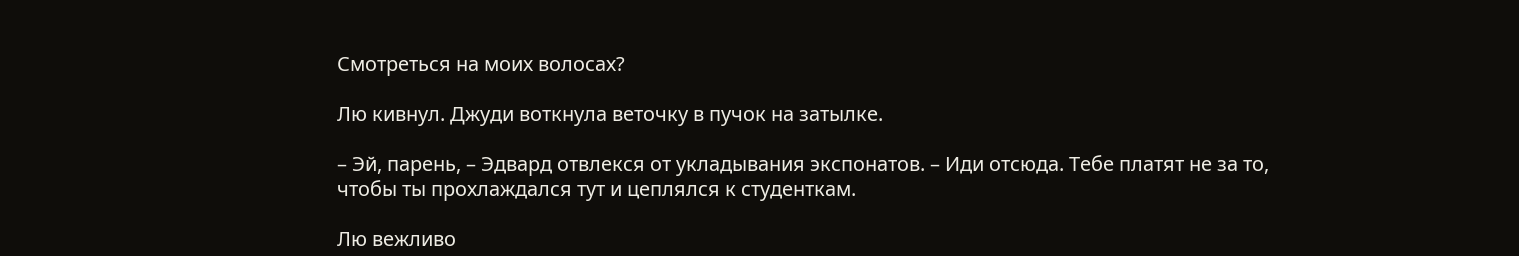Смотреться на моих волосах?

Лю кивнул. Джуди воткнула веточку в пучок на затылке.

– Эй, парень, – Эдвард отвлекся от укладывания экспонатов. – Иди отсюда. Тебе платят не за то, чтобы ты прохлаждался тут и цеплялся к студенткам.

Лю вежливо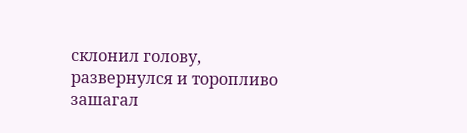склонил голову, развернулся и торопливо зашагал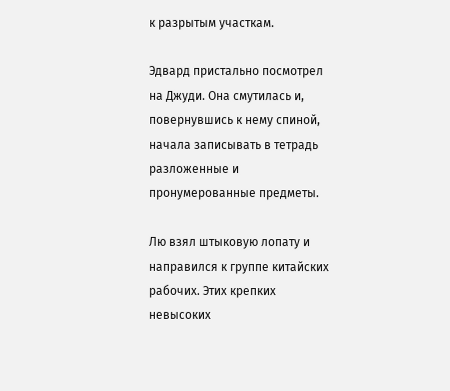к разрытым участкам.

Эдвард пристально посмотрел на Джуди. Она смутилась и, повернувшись к нему спиной, начала записывать в тетрадь разложенные и пронумерованные предметы.

Лю взял штыковую лопату и направился к группе китайских рабочих. Этих крепких невысоких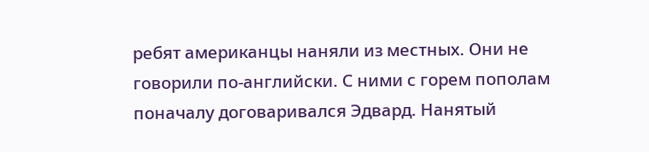ребят американцы наняли из местных. Они не говорили по-английски. С ними с горем пополам поначалу договаривался Эдвард. Нанятый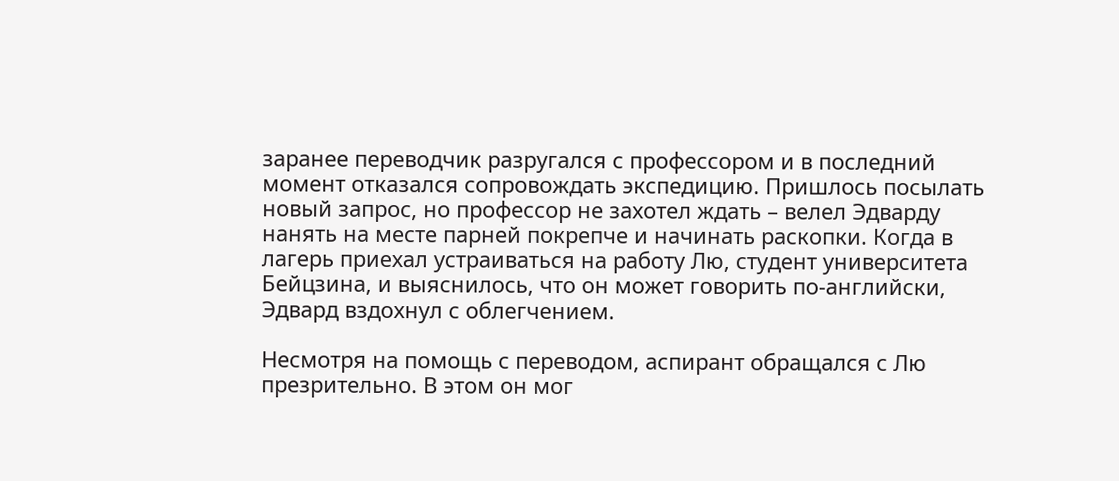заранее переводчик разругался с профессором и в последний момент отказался сопровождать экспедицию. Пришлось посылать новый запрос, но профессор не захотел ждать – велел Эдварду нанять на месте парней покрепче и начинать раскопки. Когда в лагерь приехал устраиваться на работу Лю, студент университета Бейцзина, и выяснилось, что он может говорить по-английски, Эдвард вздохнул с облегчением.

Несмотря на помощь с переводом, аспирант обращался с Лю презрительно. В этом он мог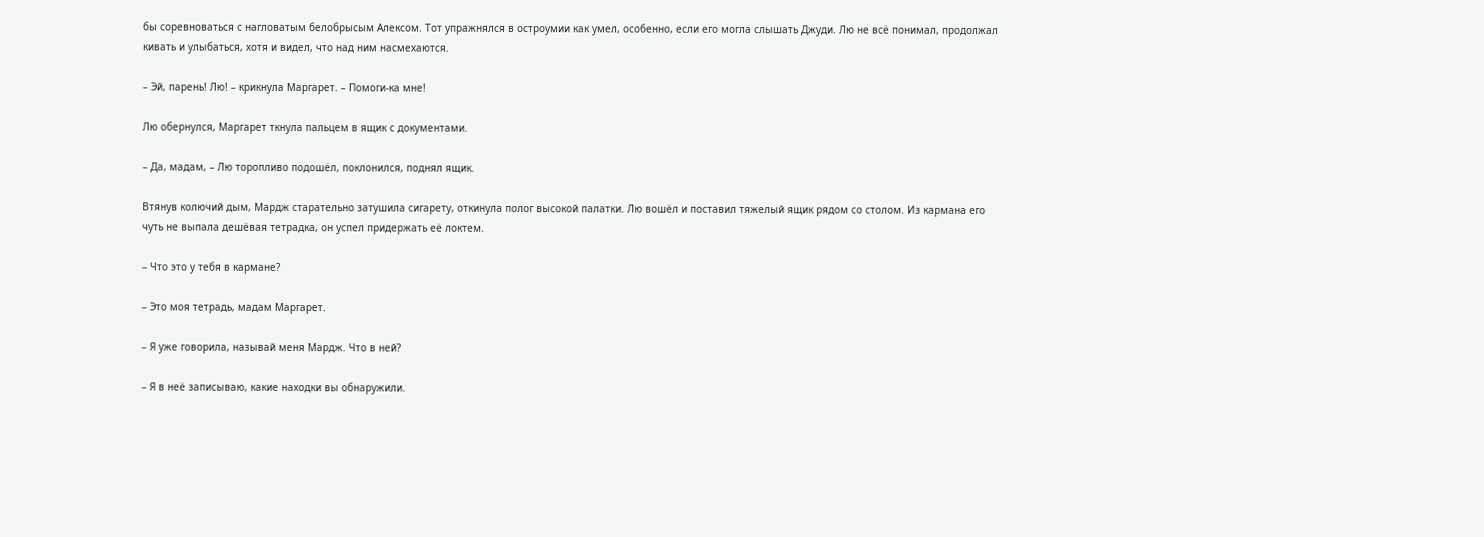бы соревноваться с нагловатым белобрысым Алексом. Тот упражнялся в остроумии как умел, особенно, если его могла слышать Джуди. Лю не всё понимал, продолжал кивать и улыбаться, хотя и видел, что над ним насмехаются.

– Эй, парень! Лю! – крикнула Маргарет. – Помоги-ка мне!

Лю обернулся, Маргарет ткнула пальцем в ящик с документами.

– Да, мадам, – Лю торопливо подошёл, поклонился, поднял ящик.

Втянув колючий дым, Мардж старательно затушила сигарету, откинула полог высокой палатки. Лю вошёл и поставил тяжелый ящик рядом со столом. Из кармана его чуть не выпала дешёвая тетрадка, он успел придержать её локтем.

– Что это у тебя в кармане?

– Это моя тетрадь, мадам Маргарет.

– Я уже говорила, называй меня Мардж. Что в ней?

– Я в неё записываю, какие находки вы обнаружили.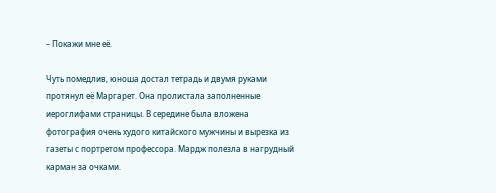– Покажи мне её.

Чуть помедлив, юноша достал тетрадь и двумя руками протянул её Маргарет. Она пролистала заполненные иероглифами страницы. В середине была вложена фотография очень худого китайского мужчины и вырезка из газеты с портретом профессора. Мардж полезла в нагрудный карман за очками.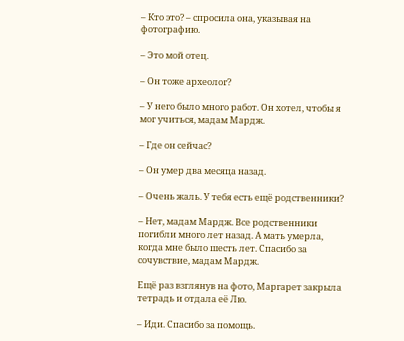– Кто это? – спросила она, указывая на фотографию.

– Это мой отец.

– Он тоже археолог?

– У него было много работ. Он хотел, чтобы я мог учиться, мадам Мардж.

– Где он сейчас?

– Он умер два месяца назад.

– Очень жаль. У тебя есть ещё родственники?

– Нет, мадам Мардж. Все родственники погибли много лет назад. А мать умерла, когда мне было шесть лет. Спасибо за сочувствие, мадам Мардж.

Ещё раз взглянув на фото, Маргарет закрыла тетрадь и отдала её Лю.

– Иди. Спасибо за помощь.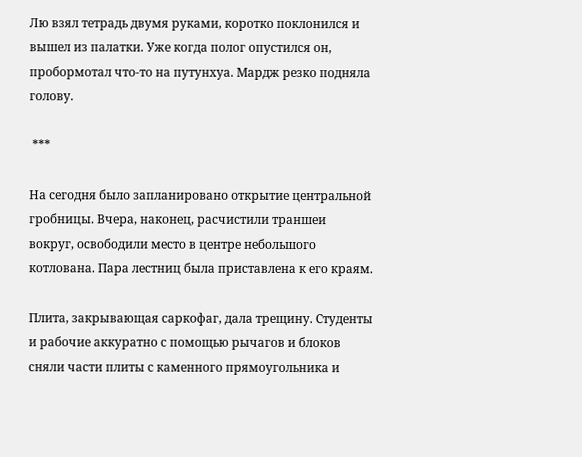Лю взял тетрадь двумя руками, коротко поклонился и вышел из палатки. Уже когда полог опустился он, пробормотал что-то на путунхуа. Мардж резко подняла голову.

 ***

На сегодня было запланировано открытие центральной гробницы. Вчера, наконец, расчистили траншеи вокруг, освободили место в центре небольшого котлована. Пара лестниц была приставлена к его краям.

Плита, закрывающая саркофаг, дала трещину. Студенты и рабочие аккуратно с помощью рычагов и блоков сняли части плиты с каменного прямоугольника и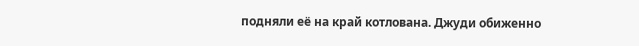подняли её на край котлована. Джуди обиженно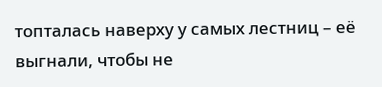топталась наверху у самых лестниц – её выгнали, чтобы не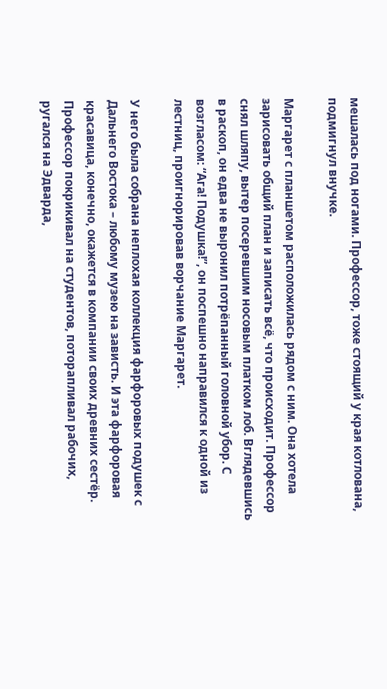мешалась под ногами. Профессор, тоже стоящий у края котлована, подмигнул внучке.

Маргарет с планшетом расположилась рядом с ним. Она хотела зарисовать общий план и записать всё, что происходит. Профессор снял шляпу, вытер посеревшим носовым платком лоб. Вглядевшись в раскоп, он едва не выронил потрёпанный головной убор. С возгласом: “Ага! Подушка!”, он поспешно направился к одной из лестниц, проигнорировав ворчание Маргарет.

У него была собрана неплохая коллекция фарфоровых подушек с Дальнего Востока – любому музею на зависть. И эта фарфоровая красавица, конечно, окажется в компании своих древних сестёр. Профессор покрикивал на студентов, поторапливал рабочих, ругался на Эдварда,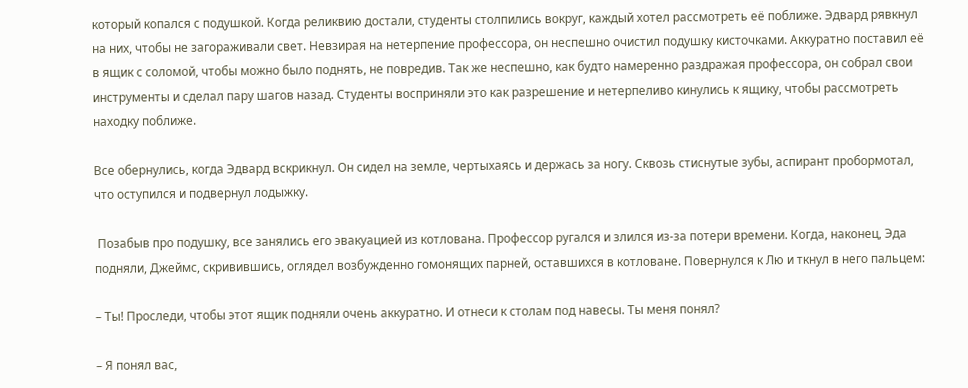который копался с подушкой. Когда реликвию достали, студенты столпились вокруг, каждый хотел рассмотреть её поближе. Эдвард рявкнул на них, чтобы не загораживали свет. Невзирая на нетерпение профессора, он неспешно очистил подушку кисточками. Аккуратно поставил её в ящик с соломой, чтобы можно было поднять, не повредив. Так же неспешно, как будто намеренно раздражая профессора, он собрал свои инструменты и сделал пару шагов назад. Студенты восприняли это как разрешение и нетерпеливо кинулись к ящику, чтобы рассмотреть находку поближе.

Все обернулись, когда Эдвард вскрикнул. Он сидел на земле, чертыхаясь и держась за ногу. Сквозь стиснутые зубы, аспирант пробормотал, что оступился и подвернул лодыжку.

 Позабыв про подушку, все занялись его эвакуацией из котлована. Профессор ругался и злился из-за потери времени. Когда, наконец, Эда подняли, Джеймс, скривившись, оглядел возбужденно гомонящих парней, оставшихся в котловане. Повернулся к Лю и ткнул в него пальцем:

– Ты! Проследи, чтобы этот ящик подняли очень аккуратно. И отнеси к столам под навесы. Ты меня понял?

– Я понял вас,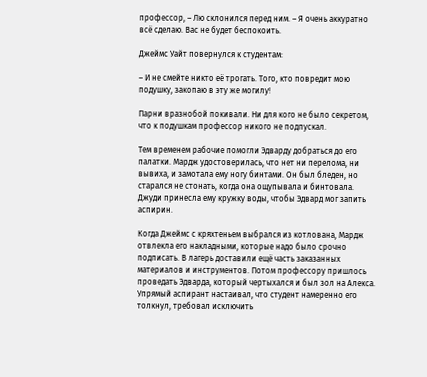профессор, – Лю склонился перед ним. – Я очень аккуратно всё сделаю. Вас не будет беспокоить.

Джеймс Уайт повернулся к студентам:

– И не смейте никто её трогать. Того, кто повредит мою подушку, закопаю в эту же могилу!

Парни вразнобой покивали. Ни для кого не было секретом, что к подушкам профессор никого не подпускал.

Тем временем рабочие помогли Эдварду добраться до его палатки. Мардж удостоверилась, что нет ни перелома, ни вывиха, и замотала ему ногу бинтами. Он был бледен, но старался не стонать, когда она ощупывала и бинтовала. Джуди принесла ему кружку воды, чтобы Эдвард мог запить аспирин.

Когда Джеймс с кряхтеньем выбрался из котлована, Мардж отвлекла его накладными, которые надо было срочно подписать. В лагерь доставили ещё часть заказанных материалов и инструментов. Потом профессору пришлось проведать Эдварда, который чертыхался и был зол на Алекса. Упрямый аспирант настаивал, что студент намеренно его толкнул, требовал исключить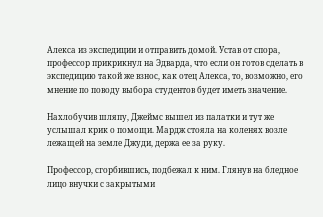Алекса из экспедиции и отправить домой. Устав от спора, профессор прикрикнул на Эдварда, что если он готов сделать в экспедицию такой же взнос, как отец Алекса, то, возможно, его мнение по поводу выбора студентов будет иметь значение.

Нахлобучив шляпу, Джеймс вышел из палатки и тут же услышал крик о помощи. Мардж стояла на коленях возле лежащей на земле Джуди, держа ее за руку.

Профессор, сгорбившись, подбежал к ним. Глянув на бледное лицо внучки с закрытыми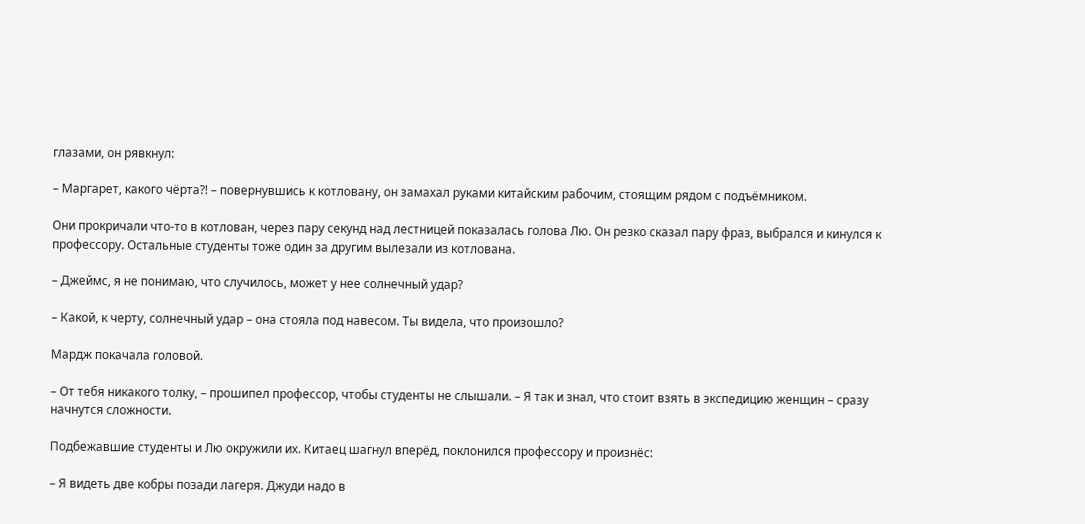глазами, он рявкнул:

– Маргарет, какого чёрта?! – повернувшись к котловану, он замахал руками китайским рабочим, стоящим рядом с подъёмником.

Они прокричали что-то в котлован, через пару секунд над лестницей показалась голова Лю. Он резко сказал пару фраз, выбрался и кинулся к профессору. Остальные студенты тоже один за другим вылезали из котлована.

– Джеймс, я не понимаю, что случилось, может у нее солнечный удар?

– Какой, к черту, солнечный удар – она стояла под навесом. Ты видела, что произошло?

Мардж покачала головой.

– От тебя никакого толку, – прошипел профессор, чтобы студенты не слышали. – Я так и знал, что стоит взять в экспедицию женщин – сразу начнутся сложности.

Подбежавшие студенты и Лю окружили их. Китаец шагнул вперёд, поклонился профессору и произнёс:

– Я видеть две кобры позади лагеря. Джуди надо в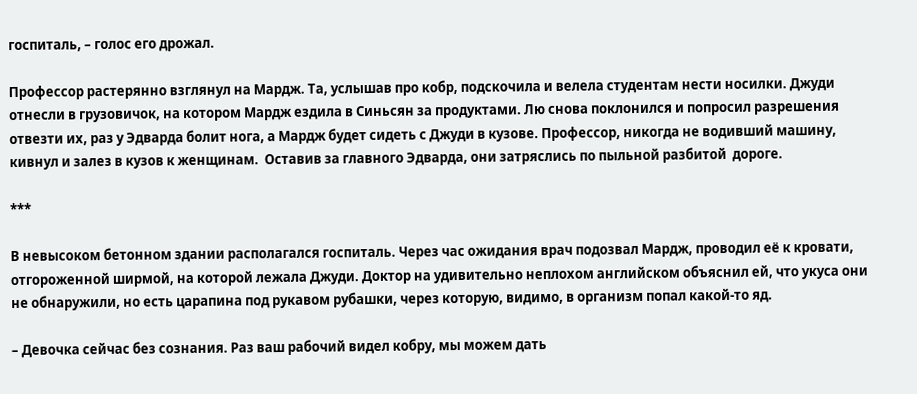госпиталь, – голос его дрожал.

Профессор растерянно взглянул на Мардж. Та, услышав про кобр, подскочила и велела студентам нести носилки. Джуди отнесли в грузовичок, на котором Мардж ездила в Синьсян за продуктами. Лю снова поклонился и попросил разрешения отвезти их, раз у Эдварда болит нога, а Мардж будет сидеть с Джуди в кузове. Профессор, никогда не водивший машину, кивнул и залез в кузов к женщинам.  Оставив за главного Эдварда, они затряслись по пыльной разбитой  дороге.

***

В невысоком бетонном здании располагался госпиталь. Через час ожидания врач подозвал Мардж, проводил её к кровати, отгороженной ширмой, на которой лежала Джуди. Доктор на удивительно неплохом английском объяснил ей, что укуса они не обнаружили, но есть царапина под рукавом рубашки, через которую, видимо, в организм попал какой-то яд.

– Девочка сейчас без сознания. Раз ваш рабочий видел кобру, мы можем дать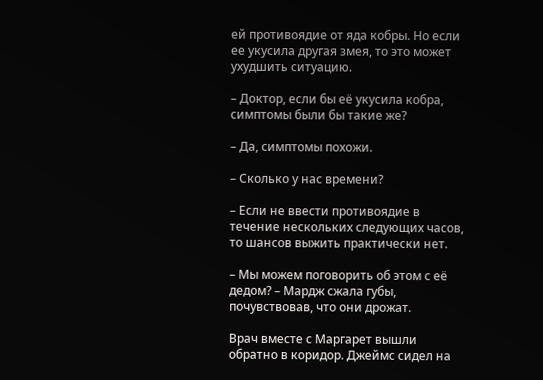ей противоядие от яда кобры. Но если ее укусила другая змея, то это может ухудшить ситуацию.

– Доктор, если бы её укусила кобра, симптомы были бы такие же?

– Да, симптомы похожи.

– Сколько у нас времени?

– Если не ввести противоядие в течение нескольких следующих часов, то шансов выжить практически нет.

– Мы можем поговорить об этом с её дедом? – Мардж сжала губы, почувствовав, что они дрожат.

Врач вместе с Маргарет вышли обратно в коридор. Джеймс сидел на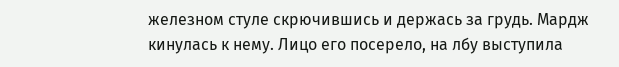железном стуле скрючившись и держась за грудь. Мардж кинулась к нему. Лицо его посерело, на лбу выступила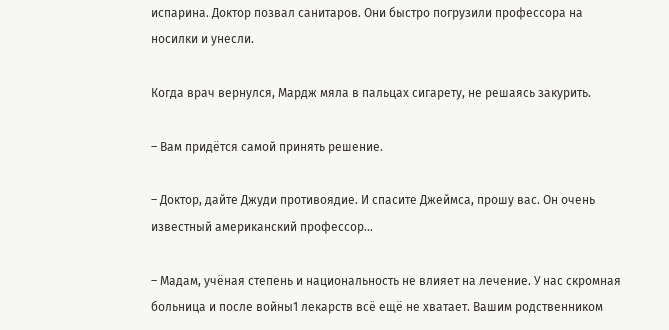испарина. Доктор позвал санитаров. Они быстро погрузили профессора на носилки и унесли.

Когда врач вернулся, Мардж мяла в пальцах сигарету, не решаясь закурить.

– Вам придётся самой принять решение.

– Доктор, дайте Джуди противоядие. И спасите Джеймса, прошу вас. Он очень известный американский профессор…

– Мадам, учёная степень и национальность не влияет на лечение. У нас скромная больница и после войны1 лекарств всё ещё не хватает. Вашим родственником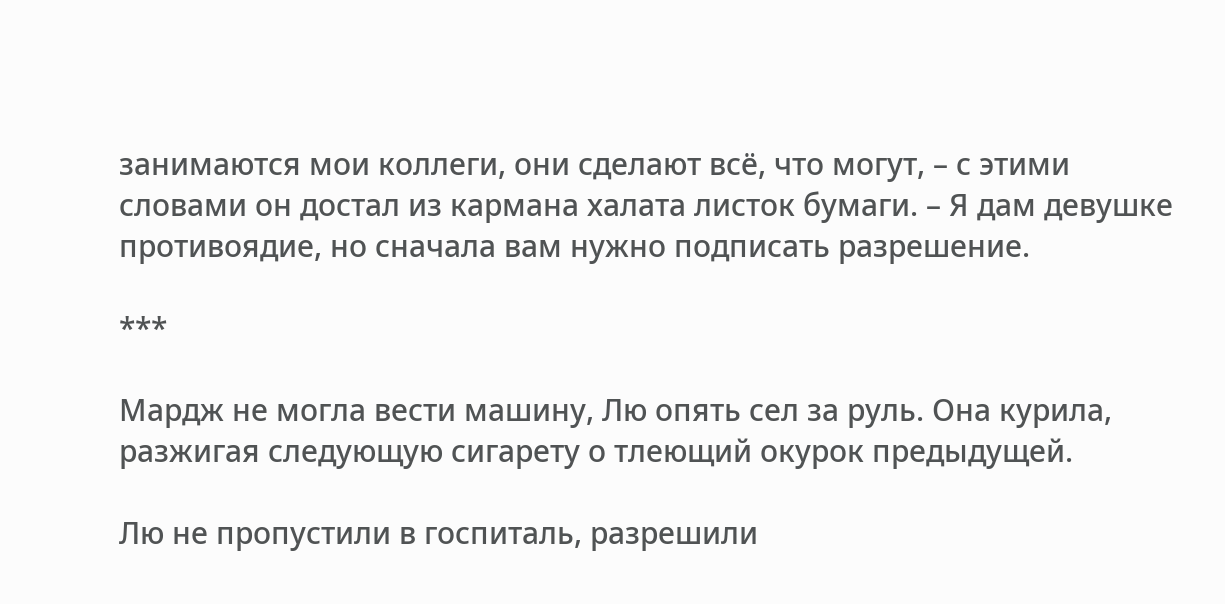занимаются мои коллеги, они сделают всё, что могут, – с этими словами он достал из кармана халата листок бумаги. – Я дам девушке противоядие, но сначала вам нужно подписать разрешение.

***

Мардж не могла вести машину, Лю опять сел за руль. Она курила, разжигая следующую сигарету о тлеющий окурок предыдущей.

Лю не пропустили в госпиталь, разрешили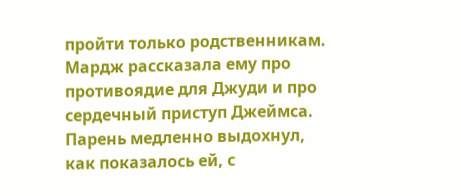пройти только родственникам. Мардж рассказала ему про противоядие для Джуди и про сердечный приступ Джеймса. Парень медленно выдохнул, как показалось ей, с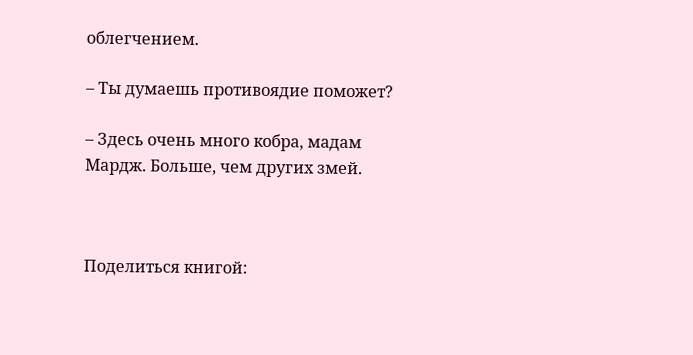облегчением.

– Ты думаешь противоядие поможет?

– Здесь очень много кобра, мадам Мардж. Больше, чем других змей.



Поделиться книгой: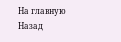На главную
Назад